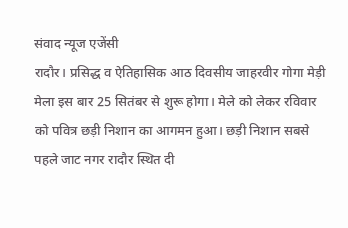संवाद न्यूज एजेंसी
रादौर। प्रसिद्ध व ऐतिहासिक आठ दिवसीय जाहरवीर गोगा मेड़ी मेला इस बार 25 सितंबर से शुरू होगा। मेले को लेकर रविवार को पवित्र छड़ी निशान का आगमन हुआ। छड़ी निशान सबसे पहले जाट नगर रादौर स्थित दी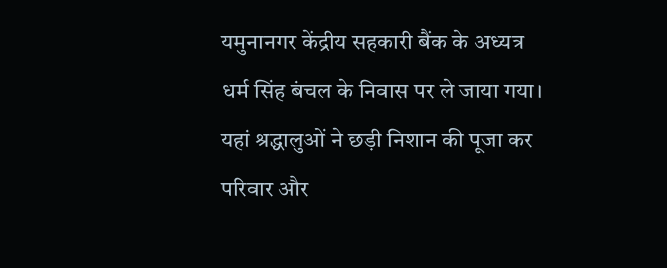यमुनानगर केंद्रीय सहकारी बैंक के अध्यत्र धर्म सिंह बंचल के निवास पर ले जाया गया। यहां श्रद्धालुओं ने छड़ी निशान की पूजा कर परिवार और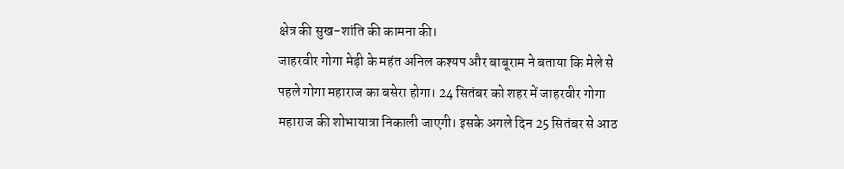क्षेत्र की सुख-शांति की कामना की।
जाहरवीर गोगा मेड़ी के महंत अनिल कश्यप और बाबूराम ने बताया कि मेले से पहले गोगा महाराज का बसेरा होगा। 24 सितंबर को शहर में जाहरवीर गोगा महाराज की शोभायात्रा निकाली जाएगी। इसके अगले दिन 25 सितंबर से आठ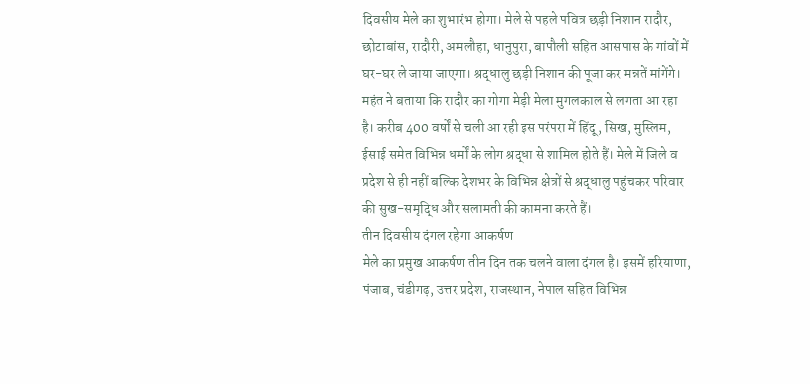दिवसीय मेले का शुभारंभ होगा। मेले से पहले पवित्र छड़ी निशान रादौर, छोटाबांस, रादौरी, अमलौहा, धानुपुरा, बापौली सहित आसपास के गांवों में घर-घर ले जाया जाएगा। श्रद्धालु छड़ी निशान की पूजा कर मन्नतें मांगेंगे।
महंत ने बताया कि रादौर का गोगा मेड़ी मेला मुगलकाल से लगता आ रहा है। करीब 400 वर्षों से चली आ रही इस परंपरा में हिंदू, सिख, मुस्लिम, ईसाई समेत विभिन्न धर्मों के लोग श्रद्धा से शामिल होते हैं। मेले में जिले व प्रदेश से ही नहीं बल्कि देशभर के विभिन्न क्षेत्रों से श्रद्धालु पहुंचकर परिवार की सुख-समृद्धि और सलामती की कामना करते हैं।
तीन दिवसीय दंगल रहेगा आकर्षण
मेले का प्रमुख आकर्षण तीन दिन तक चलने वाला दंगल है। इसमें हरियाणा, पंजाब, चंडीगढ़, उत्तर प्रदेश, राजस्थान, नेपाल सहित विभिन्न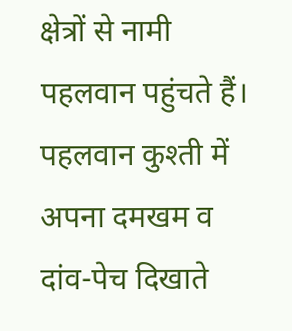क्षेत्रों से नामी पहलवान पहुंचते हैं। पहलवान कुश्ती में अपना दमखम व दांव-पेच दिखाते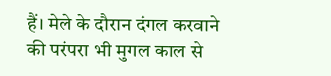हैं। मेले के दौरान दंगल करवाने की परंपरा भी मुगल काल से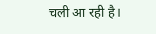चली आ रही है।